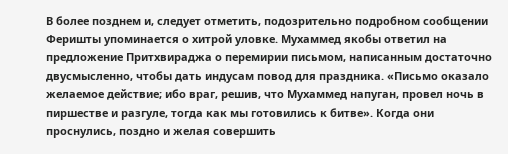В более позднем и, следует отметить, подозрительно подробном сообщении Феришты упоминается о хитрой уловке. Мухаммед якобы ответил на предложение Притхвираджа о перемирии письмом, написанным достаточно двусмысленно, чтобы дать индусам повод для праздника. «Письмо оказало желаемое действие; ибо враг, решив, что Мухаммед напуган, провел ночь в пиршестве и разгуле, тогда как мы готовились к битве». Когда они проснулись, поздно и желая совершить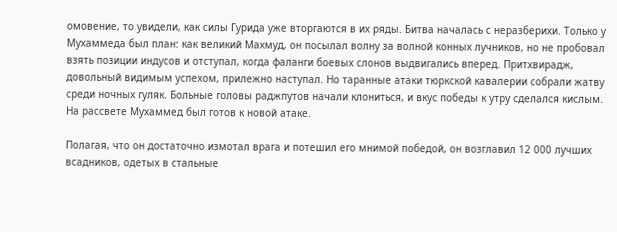омовение, то увидели, как силы Гурида уже вторгаются в их ряды. Битва началась с неразберихи. Только у Мухаммеда был план: как великий Махмуд, он посылал волну за волной конных лучников, но не пробовал взять позиции индусов и отступал, когда фаланги боевых слонов выдвигались вперед. Притхвирадж, довольный видимым успехом, прилежно наступал. Но таранные атаки тюркской кавалерии собрали жатву среди ночных гуляк. Больные головы раджпутов начали клониться, и вкус победы к утру сделался кислым. На рассвете Мухаммед был готов к новой атаке.

Полагая, что он достаточно измотал врага и потешил его мнимой победой, он возглавил 12 000 лучших всадников, одетых в стальные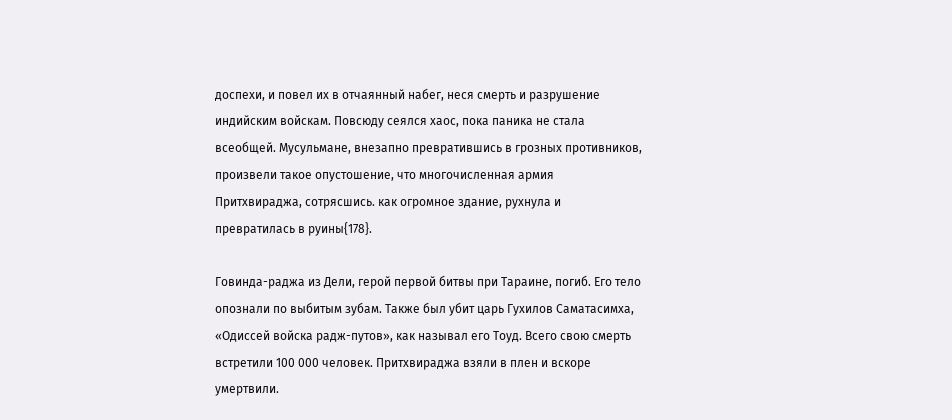доспехи, и повел их в отчаянный набег, неся смерть и разрушение индийским войскам. Повсюду сеялся хаос, пока паника не стала всеобщей. Мусульмане, внезапно превратившись в грозных противников, произвели такое опустошение, что многочисленная армия Притхвираджа, сотрясшись. как огромное здание, рухнула и превратилась в руины{178}.

Говинда-раджа из Дели, герой первой битвы при Тараине, погиб. Его тело опознали по выбитым зубам. Также был убит царь Гухилов Саматасимха, «Одиссей войска радж-путов», как называл его Тоуд. Всего свою смерть встретили 100 000 человек. Притхвираджа взяли в плен и вскоре умертвили.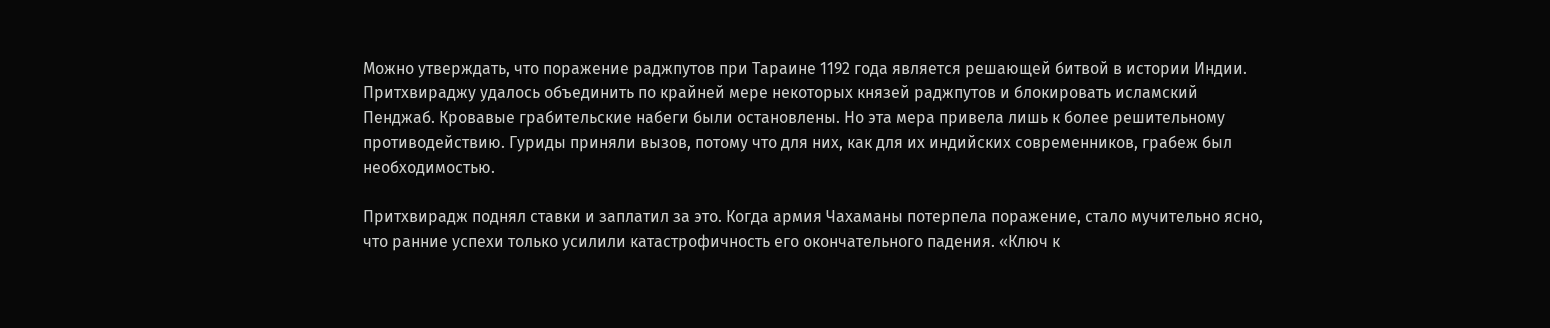Можно утверждать, что поражение раджпутов при Тараине 1192 года является решающей битвой в истории Индии. Притхвираджу удалось объединить по крайней мере некоторых князей раджпутов и блокировать исламский Пенджаб. Кровавые грабительские набеги были остановлены. Но эта мера привела лишь к более решительному противодействию. Гуриды приняли вызов, потому что для них, как для их индийских современников, грабеж был необходимостью.

Притхвирадж поднял ставки и заплатил за это. Когда армия Чахаманы потерпела поражение, стало мучительно ясно, что ранние успехи только усилили катастрофичность его окончательного падения. «Ключ к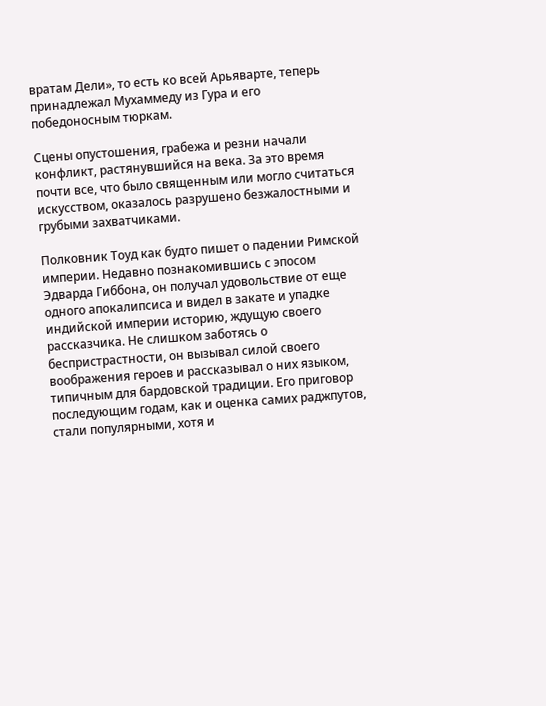вратам Дели», то есть ко всей Арьяварте, теперь принадлежал Мухаммеду из Гура и его победоносным тюркам.

Сцены опустошения, грабежа и резни начали конфликт, растянувшийся на века. За это время почти все, что было священным или могло считаться искусством, оказалось разрушено безжалостными и грубыми захватчиками.

Полковник Тоуд как будто пишет о падении Римской империи. Недавно познакомившись с эпосом Эдварда Гиббона, он получал удовольствие от еще одного апокалипсиса и видел в закате и упадке индийской империи историю, ждущую своего рассказчика. Не слишком заботясь о беспристрастности, он вызывал силой своего воображения героев и рассказывал о них языком, типичным для бардовской традиции. Его приговор последующим годам, как и оценка самих раджпутов, стали популярными, хотя и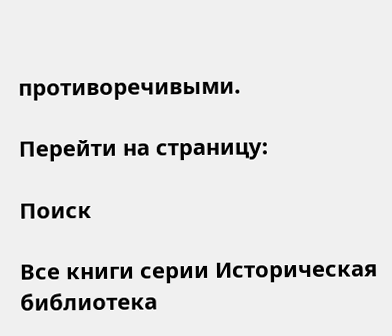противоречивыми.

Перейти на страницу:

Поиск

Все книги серии Историческая библиотека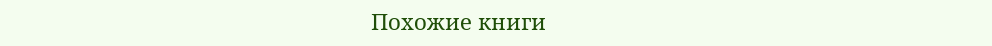Похожие книги